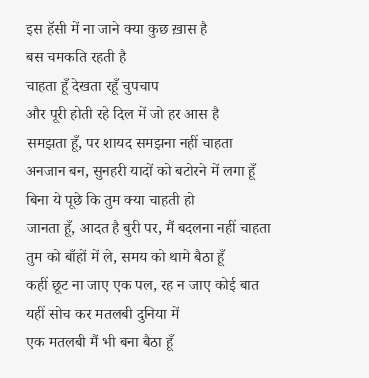इस हॅसी में ना जाने क्या कुछ ख़ास है
बस चमकति रहती है
चाहता हूँ देखता रहूँ चुपचाप
और पूरी होती रहे दिल में जो हर आस है
समझता हूँ, पर शायद समझना नहीं चाहता
अनजान बन, सुनहरी यादों को बटोरने में लगा हूँ
बिना ये पूछे कि तुम क्या चाहती हो
जानता हूँ, आदत है बुरी पर, मैं बदलना नहीं चाहता
तुम को बाँहों में ले, समय को थामे बैठा हूँ
कहीं छूट ना जाए एक पल, रह न जाए कोई बात
यहीं सोच कर मतलबी दुनिया में
एक मतलबी मैं भी बना बैठा हूँ